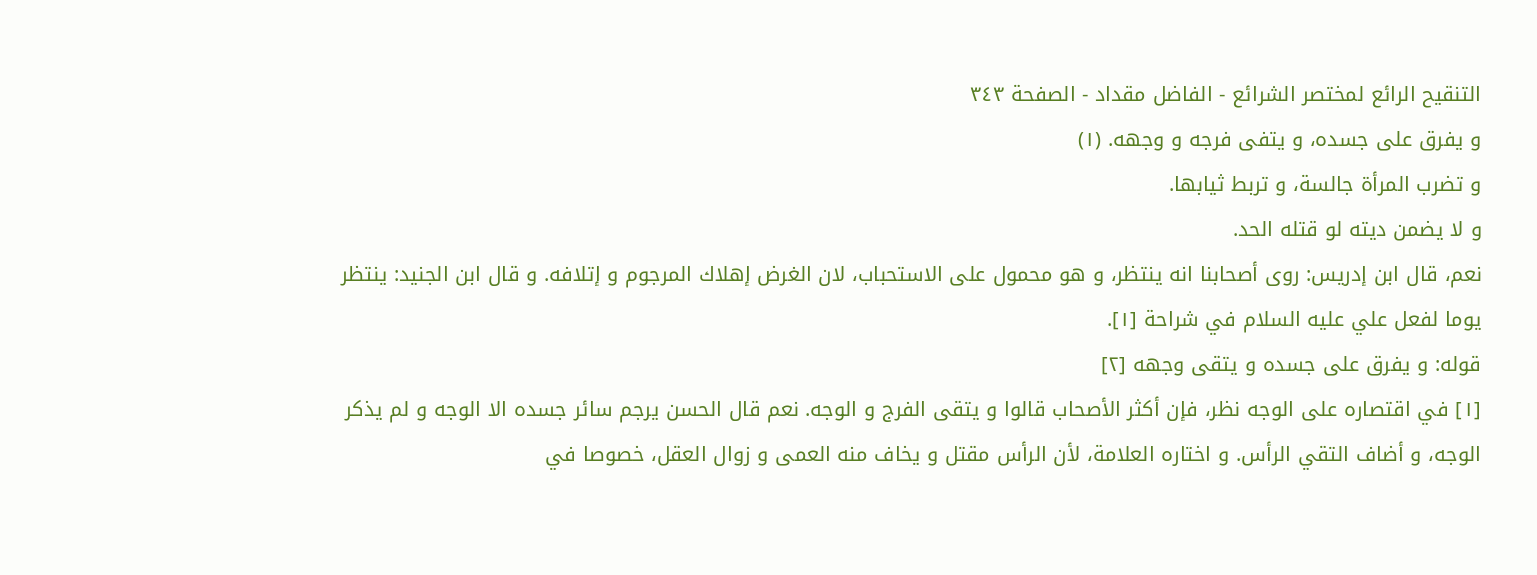التنقيح الرائع لمختصر الشرائع - الفاضل مقداد - الصفحة ٣٤٣
و يفرق على جسده، و يتفى فرجه و وجهه. (١)
و تضرب المرأة جالسة، و تربط ثيابها.
و لا يضمن ديته لو قتله الحد.
نعم، قال ابن إدريس: روى أصحابنا انه ينتظر، و هو محمول على الاستحباب، لان الغرض إهلاك المرجوم و إتلافه. و قال ابن الجنيد: ينتظر يوما لفعل علي عليه السلام في شراحة [١].
قوله: و يفرق على جسده و يتقى وجهه [٢]
[١] في اقتصاره على الوجه نظر، فإن أكثر الأصحاب قالوا و يتقى الفرج و الوجه. نعم قال الحسن يرجم سائر جسده الا الوجه و لم يذكر الوجه، و أضاف التقي الرأس. و اختاره العلامة، لأن الرأس مقتل و يخاف منه العمى و زوال العقل، خصوصا في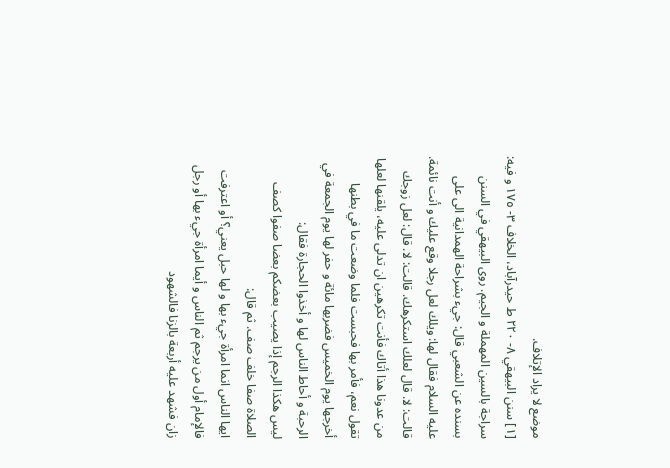موضع لا يراد الإتلاف.
[١] سنن البيهقي ٨- ٢٢٠ ط حيدرآباد، الخلاف ٣- ١٧٥ و فيه: سراجة بالسين المهملة و الجيم. روى البيهقي في السنن بسنده عن الشعبي قال: جيء بشراحة الهمدانية الى على عليه السلام فقال لها: ويلك لعل رجلا وقع عليك و أنت نائمة. قالت: لا. قال لعلك استكرهك. قالت: لا. قال: لعل زوجك من عدونا هذا أتاك فأنت تكرهين ان تدلى عليه، يلقنها لعلها تقول نعم، فأمر بها فحبست فلما وضعت ما في بطنها أخرجها يوم الخميس فضربها مائة و حفر لها يوم الجمعة في الرحبة و أحاط الناس لها و أخذوا الحجارة فقال:
ليس هكذا الرجم إذا يصيب بعضكم بعضا صفوا كصف الصلاة صفا خلف صف. ثم قال:
ايها الناس انما امرأة جيء بها و لها حبل يعني؟ أو اعترفت فالإمام أول من يرجم ثم الناس و أيما امرأة جيء بها أو رجل زان فشهد عليه أربعة بالزنا فالشهود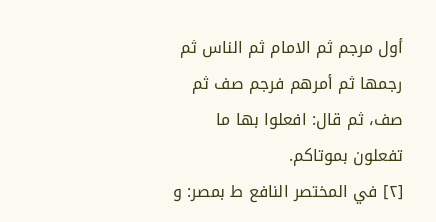أول مرجم ثم الامام ثم الناس ثم رجمها ثم أمرهم فرجم صف ثم صف، ثم قال: افعلوا بها ما تفعلون بموتاكم.
[٢] في المختصر النافع ط بمصر: و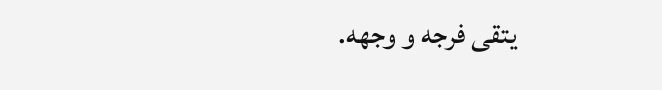يتقى فرجه و وجهه.